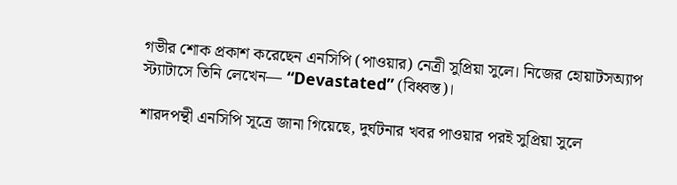গভীর শোক প্রকাশ করেছেন এনসিপি (পাওয়ার) নেত্রী সুপ্রিয়া সুলে। নিজের হোয়াটসঅ্যাপ স্ট্যাটাসে তিনি লেখেন— “Devastated” (বিধ্বস্ত)।

শারদপন্থী এনসিপি সূত্রে জানা গিয়েছে, দুর্ঘটনার খবর পাওয়ার পরই সুপ্রিয়া সুলে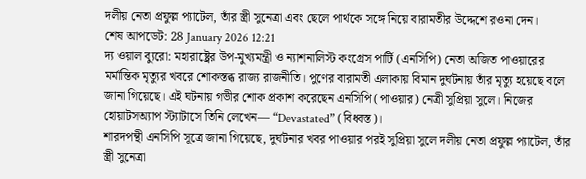দলীয় নেতা প্রফুল্ল প্যাটেল, তাঁর স্ত্রী সুনেত্রা এবং ছেলে পার্থকে সঙ্গে নিয়ে বারামতীর উদ্দেশে রওনা দেন।
শেষ আপডেট: 28 January 2026 12:21
দ্য ওয়াল ব্যুরো: মহারাষ্ট্রের উপ-মুখ্যমন্ত্রী ও ন্যাশনালিস্ট কংগ্রেস পার্টি (এনসিপি) নেতা অজিত পাওয়ারের মর্মান্তিক মৃত্যুর খবরে শোকস্তব্ধ রাজ্য রাজনীতি। পুণের বারামতী এলাকায় বিমান দুর্ঘটনায় তাঁর মৃত্যু হয়েছে বলে জানা গিয়েছে। এই ঘটনায় গভীর শোক প্রকাশ করেছেন এনসিপি (পাওয়ার) নেত্রী সুপ্রিয়া সুলে। নিজের হোয়াটসঅ্যাপ স্ট্যাটাসে তিনি লেখেন— “Devastated” (বিধ্বস্ত)।
শারদপন্থী এনসিপি সূত্রে জানা গিয়েছে, দুর্ঘটনার খবর পাওয়ার পরই সুপ্রিয়া সুলে দলীয় নেতা প্রফুল্ল প্যাটেল, তাঁর স্ত্রী সুনেত্রা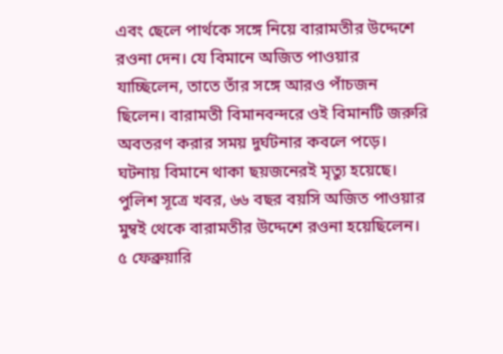এবং ছেলে পার্থকে সঙ্গে নিয়ে বারামতীর উদ্দেশে রওনা দেন। যে বিমানে অজিত পাওয়ার যাচ্ছিলেন, তাতে তাঁর সঙ্গে আরও পাঁচজন ছিলেন। বারামতী বিমানবন্দরে ওই বিমানটি জরুরি অবতরণ করার সময় দুর্ঘটনার কবলে পড়ে। ঘটনায় বিমানে থাকা ছয়জনেরই মৃত্যু হয়েছে।
পুলিশ সূত্রে খবর, ৬৬ বছর বয়সি অজিত পাওয়ার মুম্বই থেকে বারামতীর উদ্দেশে রওনা হয়েছিলেন। ৫ ফেব্রুয়ারি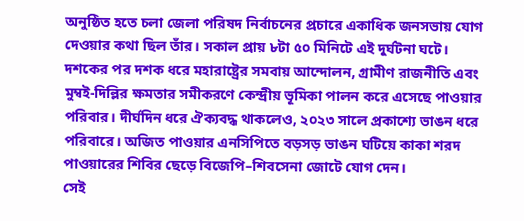অনুষ্ঠিত হতে চলা জেলা পরিষদ নির্বাচনের প্রচারে একাধিক জনসভায় যোগ দেওয়ার কথা ছিল তাঁর। সকাল প্রায় ৮টা ৫০ মিনিটে এই দুর্ঘটনা ঘটে।
দশকের পর দশক ধরে মহারাষ্ট্রের সমবায় আন্দোলন, গ্রামীণ রাজনীতি এবং মুম্বই-দিল্লির ক্ষমতার সমীকরণে কেন্দ্রীয় ভূমিকা পালন করে এসেছে পাওয়ার পরিবার। দীর্ঘদিন ধরে ঐক্যবদ্ধ থাকলেও, ২০২৩ সালে প্রকাশ্যে ভাঙন ধরে পরিবারে। অজিত পাওয়ার এনসিপিতে বড়সড় ভাঙন ঘটিয়ে কাকা শরদ পাওয়ারের শিবির ছেড়ে বিজেপি–শিবসেনা জোটে যোগ দেন।
সেই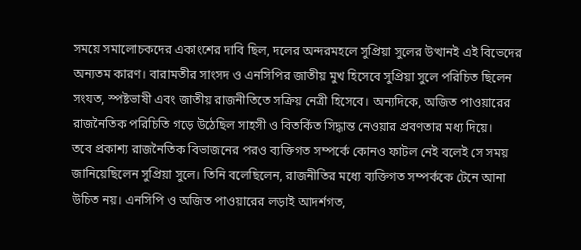সময়ে সমালোচকদের একাংশের দাবি ছিল, দলের অন্দরমহলে সুপ্রিয়া সুলের উত্থানই এই বিভেদের অন্যতম কারণ। বারামতীর সাংসদ ও এনসিপির জাতীয় মুখ হিসেবে সুপ্রিয়া সুলে পরিচিত ছিলেন সংযত, স্পষ্টভাষী এবং জাতীয় রাজনীতিতে সক্রিয় নেত্রী হিসেবে। অন্যদিকে, অজিত পাওয়ারের রাজনৈতিক পরিচিতি গড়ে উঠেছিল সাহসী ও বিতর্কিত সিদ্ধান্ত নেওয়ার প্রবণতার মধ্য দিয়ে।
তবে প্রকাশ্য রাজনৈতিক বিভাজনের পরও ব্যক্তিগত সম্পর্কে কোনও ফাটল নেই বলেই সে সময় জানিয়েছিলেন সুপ্রিয়া সুলে। তিনি বলেছিলেন, রাজনীতির মধ্যে ব্যক্তিগত সম্পর্ককে টেনে আনা উচিত নয়। এনসিপি ও অজিত পাওয়ারের লড়াই আদর্শগত,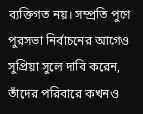ব্যক্তিগত নয়। সম্প্রতি পুণে পুরসভা নির্বাচনের আগেও সুপ্রিয়া সুলে দাবি করেন, তাঁদের পরিবারে কখনও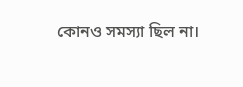কোনও সমস্যা ছিল না।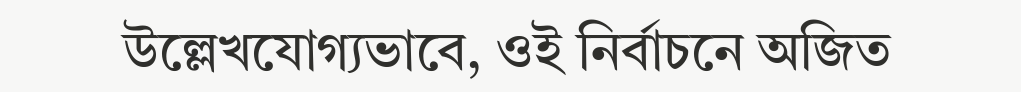উল্লেখযোগ্যভাবে, ওই নির্বাচনে অজিত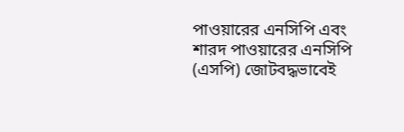পাওয়ারের এনসিপি এবং শারদ পাওয়ারের এনসিপি (এসপি) জোটবদ্ধভাবেই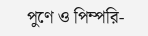পুণে ও পিম্পরি-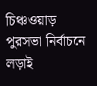চিঞ্চওয়াড় পুরসভা নির্বাচনে লড়াই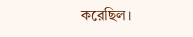করেছিল।